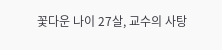꽃다운 나이 27살, 교수의 사탕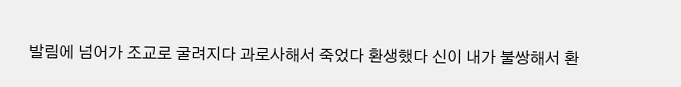발림에 넘어가 조교로 굴려지다 과로사해서 죽었다 환생했다 신이 내가 불쌍해서 환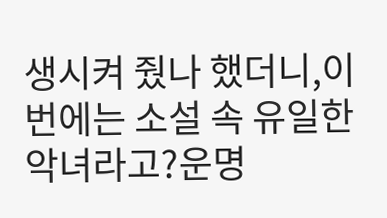생시켜 줬나 했더니,이번에는 소설 속 유일한 악녀라고?운명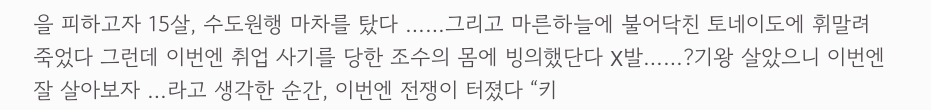을 피하고자 15살, 수도원행 마차를 탔다 ……그리고 마른하늘에 불어닥친 토네이도에 휘말려 죽었다 그런데 이번엔 취업 사기를 당한 조수의 몸에 빙의했단다 X발……?기왕 살았으니 이번엔 잘 살아보자 …라고 생각한 순간, 이번엔 전쟁이 터졌다 “키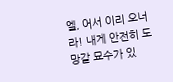엘, 어서 이리 오너라! 내게 안전히 도망갈 묘수가 있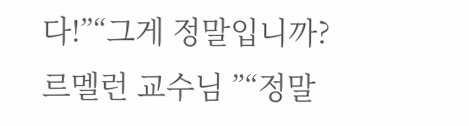다!”“그게 정말입니까? 르멜런 교수님 ”“정말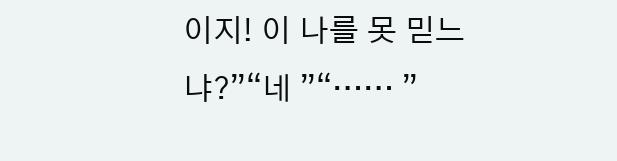이지! 이 나를 못 믿느냐?”“네 ”“…… ”